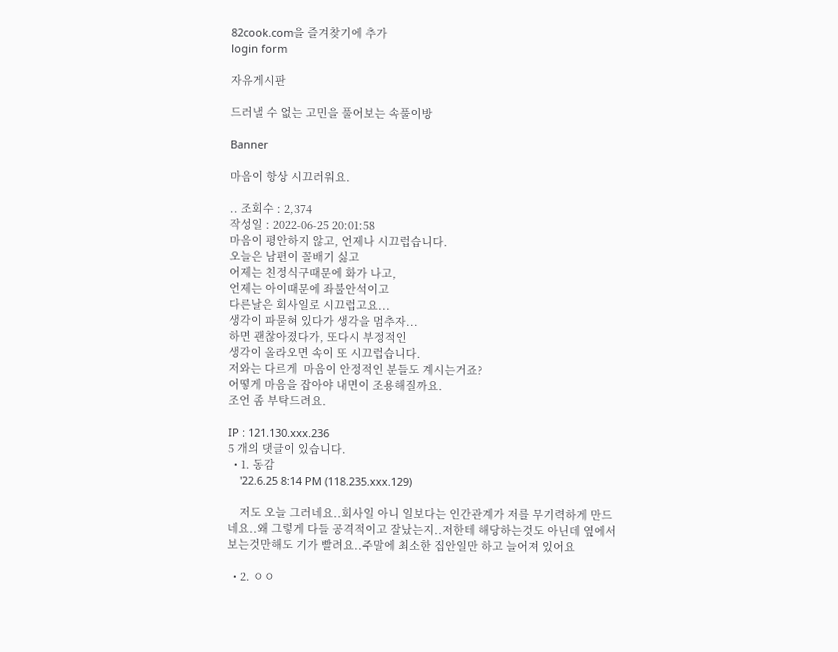82cook.com을 즐겨찾기에 추가
login form

자유게시판

드러낼 수 없는 고민을 풀어보는 속풀이방

Banner

마음이 항상 시끄러워요.

.. 조회수 : 2,374
작성일 : 2022-06-25 20:01:58
마음이 평안하지 않고, 언제나 시끄럽습니다.
오늘은 남편이 꼴배기 싫고
어제는 친정식구때문에 화가 나고,
언제는 아이때문에 좌불안석이고
다른날은 회사일로 시끄럽고요...
생각이 파묻혀 있다가 생각을 멈추자...
하면 괜찮아졌다가, 또다시 부정적인
생각이 올라오면 속이 또 시끄럽습니다.
저와는 다르게  마음이 안정적인 분들도 계시는거죠?
어떻게 마음을 잡아야 내면이 조용해질까요.
조언 좀 부탁드려요.

IP : 121.130.xxx.236
5 개의 댓글이 있습니다.
  • 1. 동감
    '22.6.25 8:14 PM (118.235.xxx.129)

    저도 오늘 그러네요..회사일 아니 일보다는 인간관계가 저를 무기력하게 만드네요..왜 그렇게 다들 공격적이고 잘났는지..저한테 해당하는것도 아닌데 옆에서 보는것만해도 기가 빨려요..주말에 최소한 집안일만 하고 늘어져 있어요

  • 2. ㅇㅇ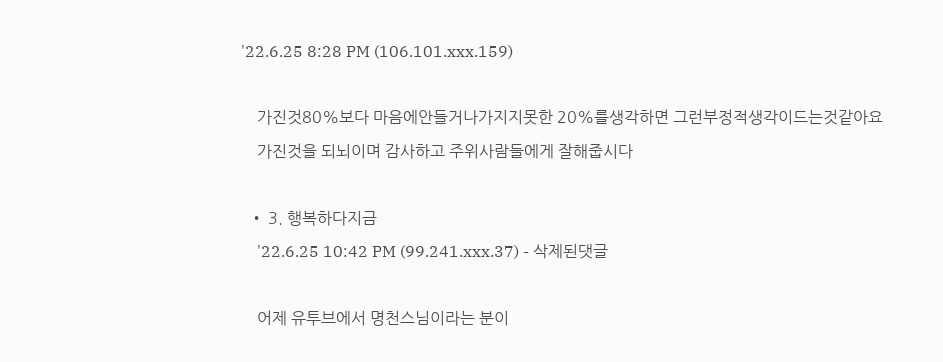'22.6.25 8:28 PM (106.101.xxx.159)

    가진것80%보다 마음에안들거나가지지못한 20%를생각하면 그런부정적생각이드는것같아요
    가진것을 되뇌이며 감사하고 주위사람들에게 잘해줍시다

  • 3. 행복하다지금
    '22.6.25 10:42 PM (99.241.xxx.37) - 삭제된댓글

    어제 유투브에서 명천스님이라는 분이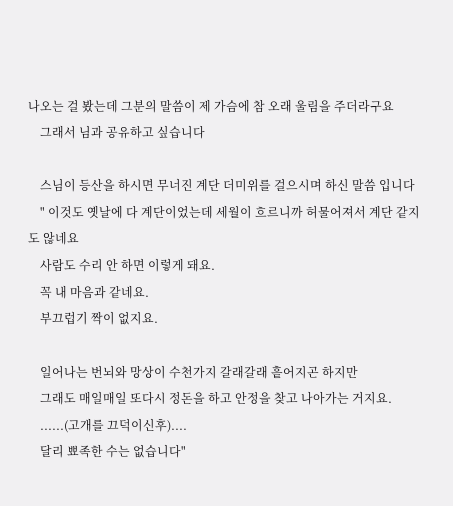나오는 걸 봤는데 그분의 말씀이 제 가슴에 참 오래 울림을 주더라구요
    그래서 님과 공유하고 싶습니다

    스님이 등산을 하시면 무너진 계단 더미위를 걸으시며 하신 말씀 입니다
    " 이것도 옛날에 다 계단이었는데 세월이 흐르니까 허물어져서 계단 같지도 않네요
    사람도 수리 안 하면 이렇게 돼요.
    꼭 내 마음과 같네요.
    부끄럽기 짝이 없지요.

    일어나는 번뇌와 망상이 수천가지 갈래갈래 흩어지곤 하지만
    그래도 매일매일 또다시 정돈을 하고 안정을 찾고 나아가는 거지요.
    ......(고개를 끄덕이신후)....
    달리 뾰족한 수는 없습니다"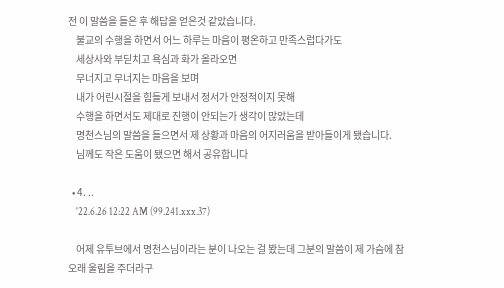전 이 말씀을 들은 후 해답을 얻은것 같았습니다.
    불교의 수행을 하면서 어느 하루는 마음이 평온하고 만족스럽다가도
    세상사와 부딛치고 욕심과 화가 올라오면
    무너지고 무너지는 마음을 보며
    내가 어린시절을 힘들게 보내서 정서가 안정적이지 못해
    수행을 하면서도 제대로 진행이 안되는가 생각이 많았는데
    명천스님의 말씀을 들으면서 제 상황과 마음의 어지러움을 받아들이게 됐습니다.
    님께도 작은 도움이 됐으면 해서 공유합니다

  • 4. ..
    '22.6.26 12:22 AM (99.241.xxx.37)

    어제 유투브에서 명천스님이라는 분이 나오는 걸 봤는데 그분의 말씀이 제 가슴에 참 오래 울림을 주더라구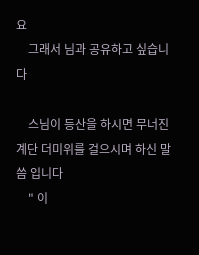요
    그래서 님과 공유하고 싶습니다

    스님이 등산을 하시면 무너진 계단 더미위를 걸으시며 하신 말씀 입니다
    " 이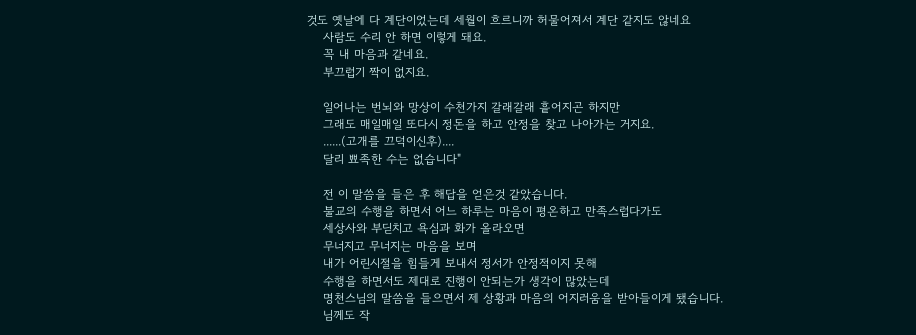것도 옛날에 다 계단이었는데 세월이 흐르니까 허물어져서 계단 같지도 않네요
    사람도 수리 안 하면 이렇게 돼요.
    꼭 내 마음과 같네요.
    부끄럽기 짝이 없지요.

    일어나는 번뇌와 망상이 수천가지 갈래갈래 흩어지곤 하지만
    그래도 매일매일 또다시 정돈을 하고 안정을 찾고 나아가는 거지요.
    ......(고개를 끄덕이신후)....
    달리 뾰족한 수는 없습니다"

    전 이 말씀을 들은 후 해답을 얻은것 같았습니다.
    불교의 수행을 하면서 어느 하루는 마음이 평온하고 만족스럽다가도
    세상사와 부딛치고 욕심과 화가 올라오면
    무너지고 무너지는 마음을 보며
    내가 어린시절을 힘들게 보내서 정서가 안정적이지 못해
    수행을 하면서도 제대로 진행이 안되는가 생각이 많았는데
    명천스님의 말씀을 들으면서 제 상황과 마음의 어지러움을 받아들이게 됐습니다.
    님께도 작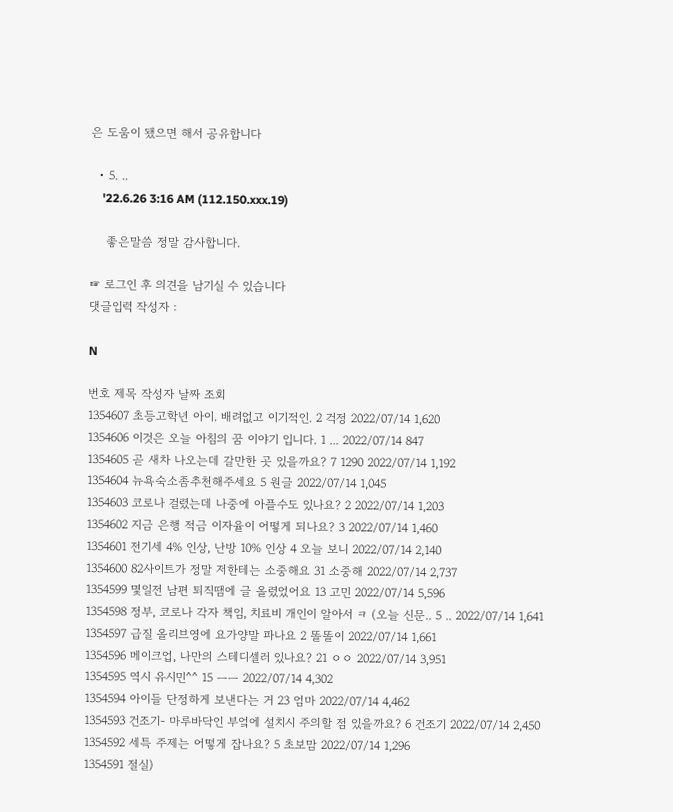은 도움이 됐으면 해서 공유합니다

  • 5. ..
    '22.6.26 3:16 AM (112.150.xxx.19)

    좋은말씀 정말 감사합니다.

☞ 로그인 후 의견을 남기실 수 있습니다
댓글입력 작성자 :

N

번호 제목 작성자 날짜 조회
1354607 초등고학년 아이. 배려없고 이기적인. 2 걱정 2022/07/14 1,620
1354606 이것은 오늘 아침의 꿈 이야기 입니다. 1 ... 2022/07/14 847
1354605 곧 새차 나오는데 갈만한 곳 있을까요? 7 1290 2022/07/14 1,192
1354604 뉴욕숙소좀추천해주세요 5 원글 2022/07/14 1,045
1354603 코로나 걸렸는데 나중에 아플수도 있나요? 2 2022/07/14 1,203
1354602 지금 은행 적금 이자율이 어떻게 되나요? 3 2022/07/14 1,460
1354601 전기세 4% 인상, 난방 10% 인상 4 오늘 보니 2022/07/14 2,140
1354600 82사이트가 정말 저한테는 소중해요 31 소중해 2022/07/14 2,737
1354599 몇일전 남편 퇴직땜에 글 올렸었어요 13 고민 2022/07/14 5,596
1354598 정부, 코로나 각자 책임, 치료비 개인이 알아서 ㅋ (오늘 신문.. 5 .. 2022/07/14 1,641
1354597 급질 올리브영에 요가양말 파나요 2 똘똘이 2022/07/14 1,661
1354596 메이크업, 나만의 스테디셀러 있나요? 21 ㅇㅇ 2022/07/14 3,951
1354595 역시 유시민^^ 15 ㅡㅡ 2022/07/14 4,302
1354594 아이들 단정하게 보낸다는 거 23 엄마 2022/07/14 4,462
1354593 건조기- 마루바닥인 부엌에 설치시 주의할 점 있을까요? 6 건조기 2022/07/14 2,450
1354592 세특 주제는 어떻게 잡나요? 5 초보맘 2022/07/14 1,296
1354591 절실)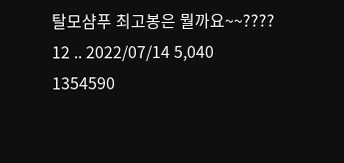탈모샴푸 최고봉은 뭘까요~~???? 12 .. 2022/07/14 5,040
1354590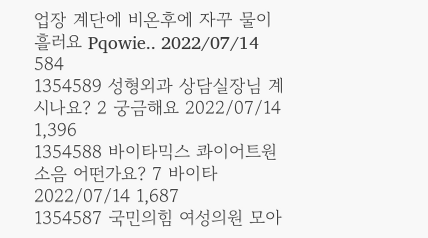업장 계단에 비온후에 자꾸 물이 흘러요 Pqowie.. 2022/07/14 584
1354589 성형외과 상담실장님 계시나요? 2 궁금해요 2022/07/14 1,396
1354588 바이타믹스 콰이어트원 소음 어떤가요? 7 바이타 2022/07/14 1,687
1354587 국민의힘 여성의원 모아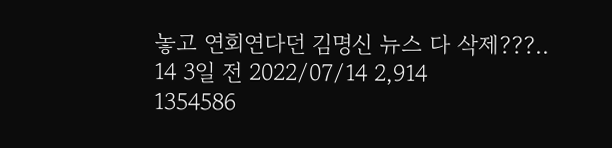놓고 연회연다던 김명신 뉴스 다 삭제???.. 14 3일 전 2022/07/14 2,914
1354586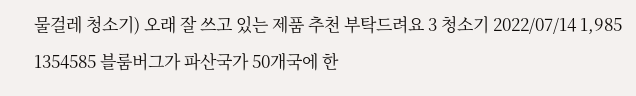물걸레 청소기) 오래 잘 쓰고 있는 제품 추천 부탁드려요 3 청소기 2022/07/14 1,985
1354585 블룸버그가 파산국가 50개국에 한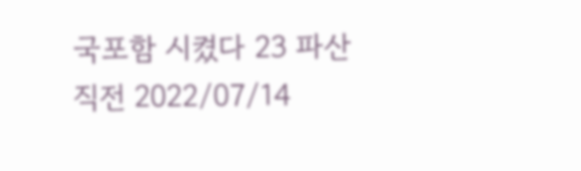국포함 시켰다 23 파산직전 2022/07/14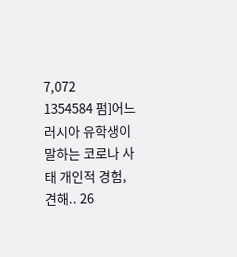7,072
1354584 펌]어느 러시아 유학생이 말하는 코로나 사태 개인적 경험, 견해.. 26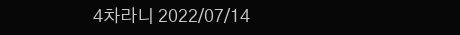4차라니 2022/07/14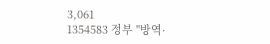3,061
1354583 정부 "방역·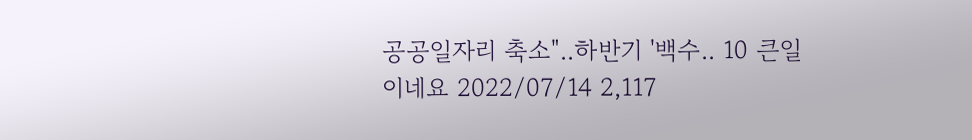공공일자리 축소"..하반기 '백수.. 10 큰일이네요 2022/07/14 2,117